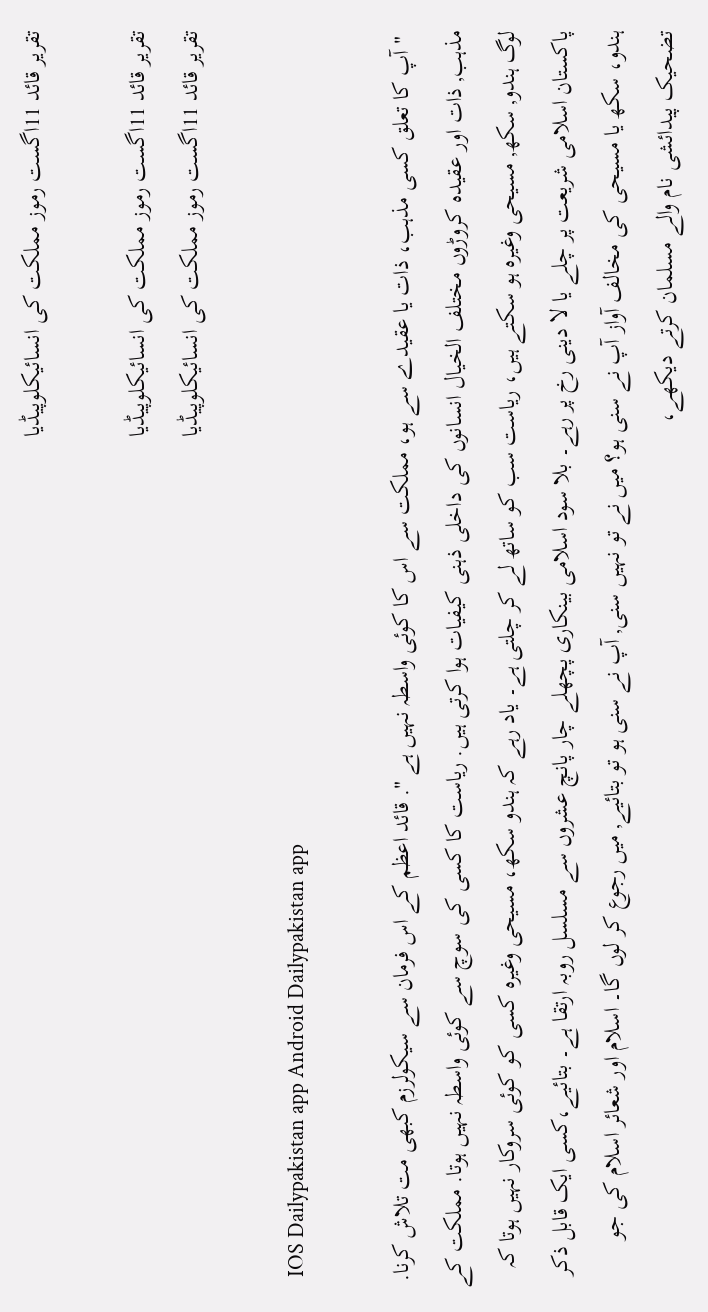تقریر قائد 11اگست رموز مملکت کی انسائیکلوپیڈیا

تقریر قائد 11اگست رموز مملکت کی انسائیکلوپیڈیا
تقریر قائد 11اگست رموز مملکت کی انسائیکلوپیڈیا

  IOS Dailypakistan app Android Dailypakistan app

 "آپ کا تعلق کسی مذہب، ذات یا عقیدے سے ہو، مملکت سے اس کا کوئی واسطہ نہیں ہے ". قائد اعظم کے اس فرمان سے سیکولرزم کبھی مت تلاش کرنا. مذہب, ذات اور عقیدہ کروڑوں مختلف الخیال انسانوں کی داخلی ذہنی کیفیات ہوا کرتی ہیں. ریاست کا کسی کی سوچ سے کوئی واسطہ نہیں ہوتا. مملکت کے لوگ ہندو, سکھ, مسیحی وغیرہ ہو سکتے ہیں، ریاست سب کو ساتھ لے کر چلتی ہے۔ یاد رہے کہ ہندو سکھ، مسیحی وغیرہ کسی کو کوئی سروکار نہیں ہوتا کہ پاکستان اسلامی شریعت پر چلے یا لا دینی رخ پر رہے۔ بلا سود اسلامی بینکاری پچھلے چار پانچ عشروں سے مسلسل روبہ ارتقا ہے۔ بتائیے،کسی ایک قابل ذکر ہندو، سکھ یا مسیحی کی مخالف آواز آپ نے سنی ہو؟ میں نے تو نہیں سنی, آپ نے سنی ہو تو بتائیے, میں رجوع کر لوں گا۔ اسلام اور شعائر اسلام کی جو تضحیک پیدائشی نام والے مسلمان کرتے دیکھے،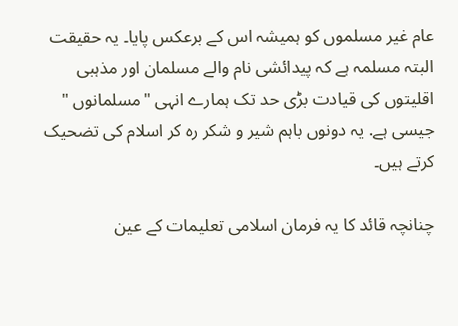عام غیر مسلموں کو ہمیشہ اس کے برعکس پایا۔ یہ حقیقت البتہ مسلمہ ہے کہ پیدائشی نام والے مسلمان اور مذہبی اقلیتوں کی قیادت بڑی حد تک ہمارے انہی "مسلمانوں " جیسی ہے. یہ دونوں باہم شیر و شکر رہ کر اسلام کی تضحیک کرتے ہیں۔

چنانچہ قائد کا یہ فرمان اسلامی تعلیمات کے عین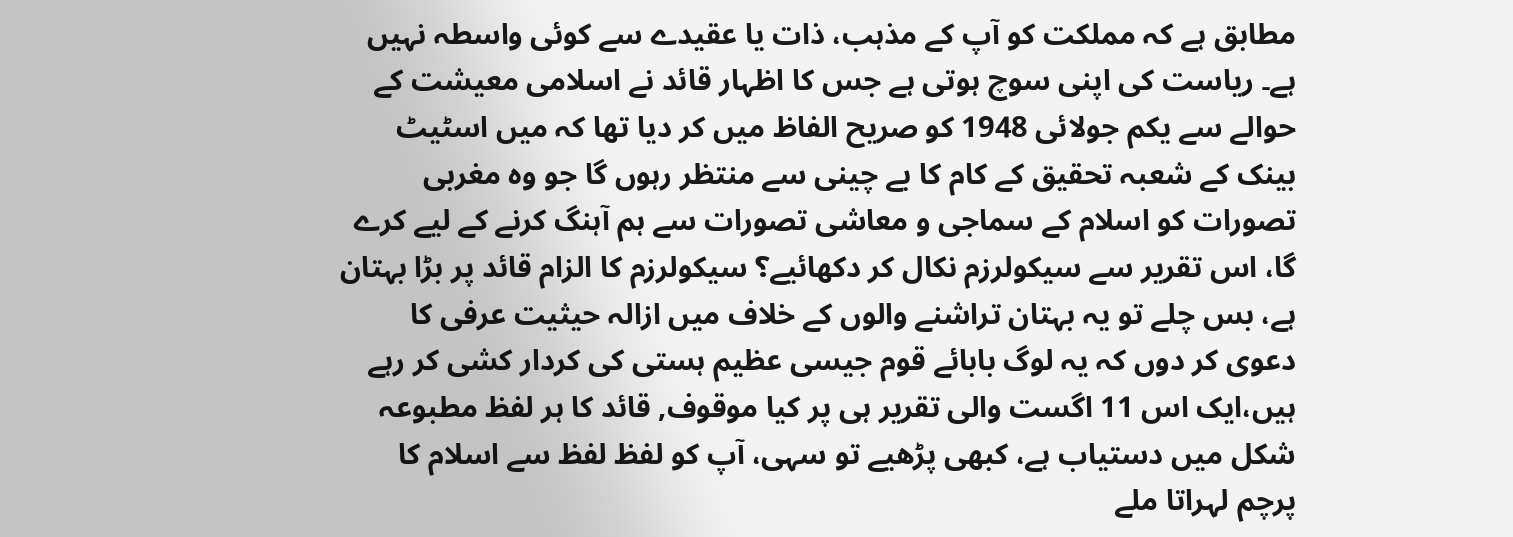مطابق ہے کہ مملکت کو آپ کے مذہب، ذات یا عقیدے سے کوئی واسطہ نہیں ہے۔ ریاست کی اپنی سوچ ہوتی ہے جس کا اظہار قائد نے اسلامی معیشت کے حوالے سے یکم جولائی 1948 کو صریح الفاظ میں کر دیا تھا کہ میں اسٹیٹ بینک کے شعبہ تحقیق کے کام کا بے چینی سے منتظر رہوں گا جو وہ مغربی تصورات کو اسلام کے سماجی و معاشی تصورات سے ہم آہنگ کرنے کے لیے کرے گا، اس تقریر سے سیکولرزم نکال کر دکھائیے؟ سیکولرزم کا الزام قائد پر بڑا بہتان ہے، بس چلے تو یہ بہتان تراشنے والوں کے خلاف میں ازالہ حیثیت عرفی کا دعوی کر دوں کہ یہ لوگ بابائے قوم جیسی عظیم ہستی کی کردار کشی کر رہے ہیں،ایک اس 11 اگست والی تقریر ہی پر کیا موقوف, قائد کا ہر لفظ مطبوعہ شکل میں دستیاب ہے، کبھی پڑھیے تو سہی، آپ کو لفظ لفظ سے اسلام کا پرچم لہراتا ملے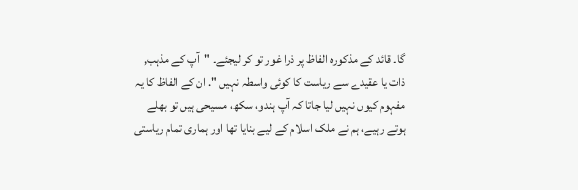گا۔ قائد کے مذکورہ الفاظ پر ذرا غور تو کر لیجئے۔ "آپ کے مذہب, ذات یا عقیدے سے ریاست کا کوئی واسطہ نہیں ". ان کے الفاظ کا یہ مفہوم کیوں نہیں لیا جاتا کہ آپ ہندو، سکھ، مسیحی ہیں تو بھلے ہوتے رہیے، ہم نے ملک اسلام کے لیے بنایا تھا اور ہماری تمام ریاستی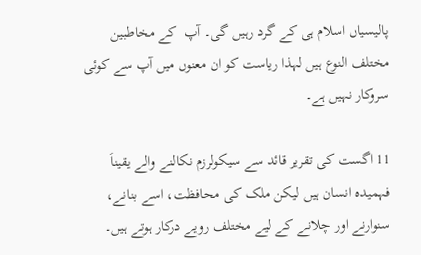پالیسیاں اسلام ہی کے گرد رہیں گی۔ آپ  کے مخاطبین مختلف النوع ہیں لہذا ریاست کو ان معنوں میں آپ سے کوئی سروکار نہیں ہے۔

11 اگست کی تقریر قائد سے سیکولرزم نکالنے والے یقیناَ فہمیدہ انسان ہیں لیکن ملک کی محافظت، اسے بنانے، سنوارنے اور چلانے کے لیے مختلف رویے درکار ہوتے ہیں۔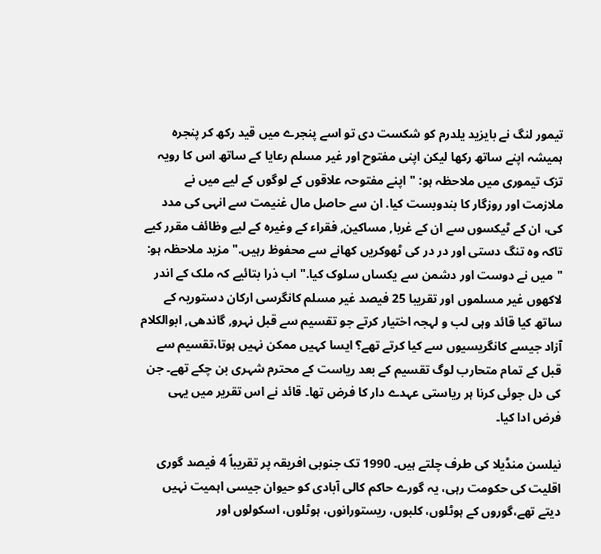تیمور لنگ نے بایزید یلدرم کو شکست دی تو اسے پنجرے میں قید رکھ کر پنجرہ ہمیشہ اپنے ساتھ رکھا لیکن اپنی مفتوح اور غیر مسلم رعایا کے ساتھ اس کا رویہ تزک تیموری میں ملاحظہ ہو: "اپنے مفتوحہ علاقوں کے لوگوں کے لیے میں نے ملازمت اور روزگار کا بندوبست کیا. ان سے حاصل مال غنیمت سے انہی کی مدد کی، ان کے ٹیکسوں سے ان کے غربا, مساکین, فقراء کے وغیرہ کے لیے وظائف مقرر کیے تاکہ وہ تنگ دستی اور در در کی ٹھوکریں کھانے سے محفوظ رہیں." مزید ملاحظہ ہو: "میں نے دوست اور دشمن سے یکساں سلوک کیا." اب ذرا بتائیے کہ ملک کے اندر لاکھوں غیر مسلموں اور تقریبا 25 فیصد غیر مسلم کانگرسی ارکان دستوریہ کے ساتھ کیا قائد وہی لب و لہجہ اختیار کرتے جو تقسیم سے قبل نہرو, گاندھی, ابوالکلام آزاد جیسے کانگریسیوں سے کیا کرتے تھے؟ ایسا کہیں ممکن نہیں ہوتا،تقسیم سے قبل کے تمام متحارب لوگ تقسیم کے بعد ریاست کے محترم شہری بن چکے تھے۔ جن کی دل جوئی کرنا ہر ریاستی عہدے دار کا فرض تھا۔ قائد نے اس تقریر میں یہی فرض ادا کیا۔

نیلسن منڈیلا کی طرف چلتے ہیں۔ 1990 تک جنوبی افریقہ پر تقریباً 4 فیصد گوری اقلیت کی حکومت رہی، یہ گورے حاکم کالی آبادی کو حیوان جیسی اہمیت نہیں دیتے تھے،گوروں کے ہوٹلوں، کلبوں، ریستورانوں، ہوٹلوں، اسکولوں اور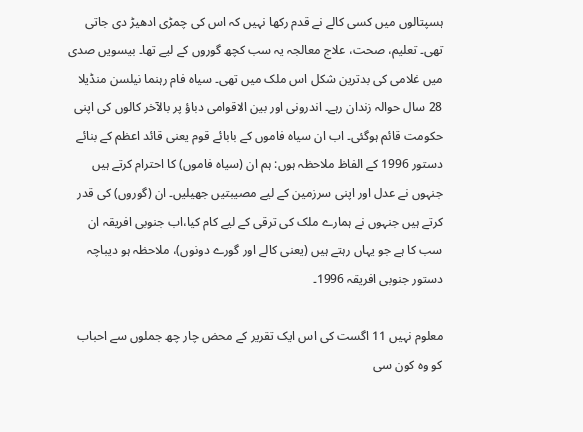ہسپتالوں میں کسی کالے نے قدم رکھا نہیں کہ اس کی چمڑی ادھیڑ دی جاتی تھی۔ تعلیم، صحت، علاج معالجہ یہ سب کچھ گوروں کے لیے تھا۔ بیسویں صدی میں غلامی کی بدترین شکل اس ملک میں تھی۔ سیاہ فام رہنما نیلسن منڈیلا 28 سال حوالہ زندان رہے۔ اندرونی اور بین الاقوامی دباؤ پر بالآخر کالوں کی اپنی حکومت قائم ہوگئی۔ اب ان سیاہ فاموں کے بابائے قوم یعنی قائد اعظم کے بنائے دستور 1996 کے الفاظ ملاحظہ ہوں: ہم ان (سیاہ فاموں) کا احترام کرتے ہیں جنہوں نے عدل اور اپنی سرزمین کے لیے مصیبتیں جھیلیں۔ ان (گوروں) کی قدر کرتے ہیں جنہوں نے ہمارے ملک کی ترقی کے لیے کام کیا،اب جنوبی افریقہ ان سب کا ہے جو یہاں رہتے ہیں (یعنی کالے اور گورے دونوں)، ملاحظہ ہو دیباچہ دستور جنوبی افریقہ 1996۔

معلوم نہیں 11 اگست کی اس ایک تقریر کے محض چار چھ جملوں سے احباب کو وہ کون سی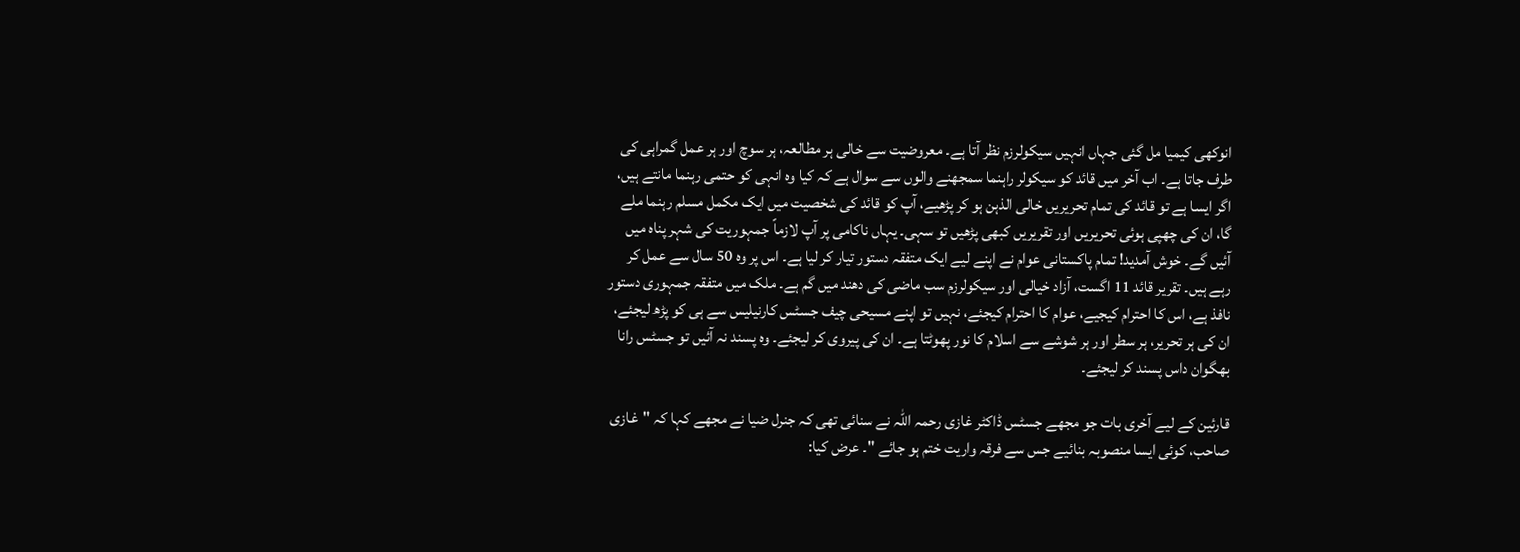انوکھی کیمیا مل گئی جہاں انہیں سیکولرزم نظر آتا ہے۔ معروضیت سے خالی ہر مطالعہ، ہر سوچ اور ہر عمل گمراہی کی طرف جاتا ہے۔ اب آخر میں قائد کو سیکولر راہنما سمجھنے والوں سے سوال ہے کہ کیا وہ انہی کو حتمی رہنما مانتے ہیں، اگر ایسا ہے تو قائد کی تمام تحریریں خالی الذہن ہو کر پڑھیے، آپ کو قائد کی شخصیت میں ایک مکمل مسلم رہنما ملے گا، ان کی چھپی ہوئی تحریریں اور تقریریں کبھی پڑھیں تو سہی۔ یہاں ناکامی پر آپ لازماً جمہوریت کی شہر پناہ میں آئیں گے۔ خوش آمدید! تمام پاکستانی عوام نے اپنے لیے ایک متفقہ دستور تیار کر لیا ہے۔ اس پر وہ 50 سال سے عمل کر رہے ہیں۔ تقریر قائد 11 اگست، آزاد خیالی اور سیکولرزم سب ماضی کی دھند میں گم ہے۔ ملک میں متفقہ جمہوری دستور نافذ ہے، اس کا احترام کیجیے، عوام کا احترام کیجئے، نہیں تو اپنے مسیحی چیف جسٹس کارنیلیس سے ہی کو پڑھ لیجئے، ان کی ہر تحریر، ہر سطر اور ہر شوشے سے اسلام کا نور پھوٹتا ہے۔ ان کی پیروی کر لیجئے۔ وہ پسند نہ آئیں تو جسٹس رانا بھگوان داس پسند کر لیجئے۔

قارئین کے لیے آخری بات جو مجھے جسٹس ڈاکٹر غازی رحمہ اللہ نے سنائی تھی کہ جنرل ضیا نے مجھے کہا کہ "غازی صاحب، کوئی ایسا منصوبہ بنائیے جس سے فرقہ واریت ختم ہو جائے "۔ عرض کیا: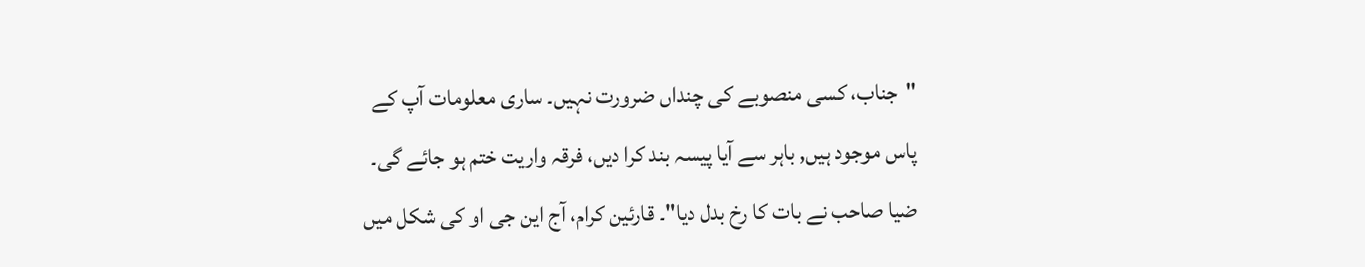"جناب، کسی منصوبے کی چنداں ضرورت نہیں۔ ساری معلومات آپ کے پاس موجود ہیں, باہر سے آیا پیسہ بند کرا دیں، فرقہ واریت ختم ہو جائے گی۔ ضیا صاحب نے بات کا رخ بدل دیا"۔ قارئین کرام، آج این جی او کی شکل میں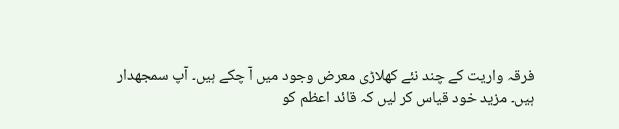فرقہ واریت کے چند نئے کھلاڑی معرض وجود میں آ چکے ہیں۔ آپ سمجھدار ہیں۔ مزید خود قیاس کر لیں کہ قائد اعظم کو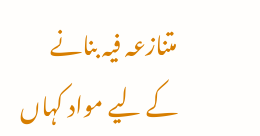متنازعہ فیہ بنانے کے لیے مواد کہاں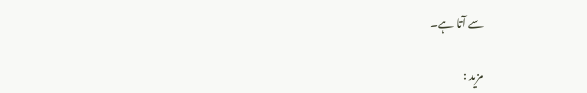سے آتا ہے۔

مزید :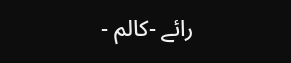رائے -کالم -